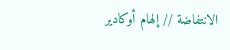الانتفاضة // إلهام أوكادير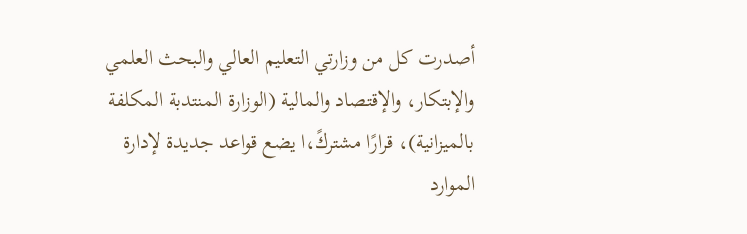أصدرت كل من وزارتي التعليم العالي والبحث العلمي والإبتكار، والإقتصاد والمالية (الوزارة المنتدبة المكلفة بالميزانية)، قرارًا مشتركً،ا يضع قواعد جديدة لإدارة الموارد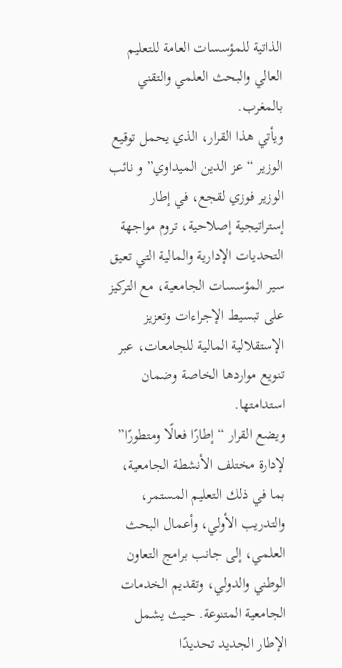الذاتية للمؤسسات العامة للتعليم العالي والبحث العلمي والتقني بالمغرب.
ويأتي هذا القرار، الذي يحمل توقيع الوزير “عز الدين الميداوي” و نائب الوزير فوزي لقجع، في إطار إستراتيجية إصلاحية، تروم مواجهة التحديات الإدارية والمالية التي تعيق سير المؤسسات الجامعية، مع التركيز على تبسيط الإجراءات وتعزيز الإستقلالية المالية للجامعات، عبر تنويع مواردها الخاصة وضمان استدامتها.
ويضع القرار “إطارًا فعالًا ومتطورًا” لإدارة مختلف الأنشطة الجامعية، بما في ذلك التعليم المستمر، والتدريب الأولي، وأعمال البحث العلمي، إلى جانب برامج التعاون الوطني والدولي، وتقديم الخدمات الجامعية المتنوعة. حيث يشمل الإطار الجديد تحديدًا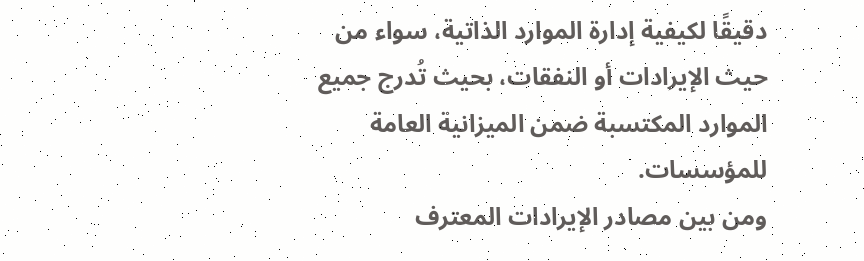دقيقًا لكيفية إدارة الموارد الذاتية، سواء من حيث الإيرادات أو النفقات، بحيث تُدرج جميع الموارد المكتسبة ضمن الميزانية العامة للمؤسسات.
ومن بين مصادر الإيرادات المعترف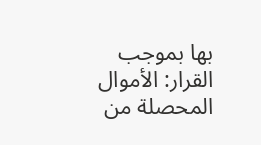بها بموجب القرار: الأموال المحصلة من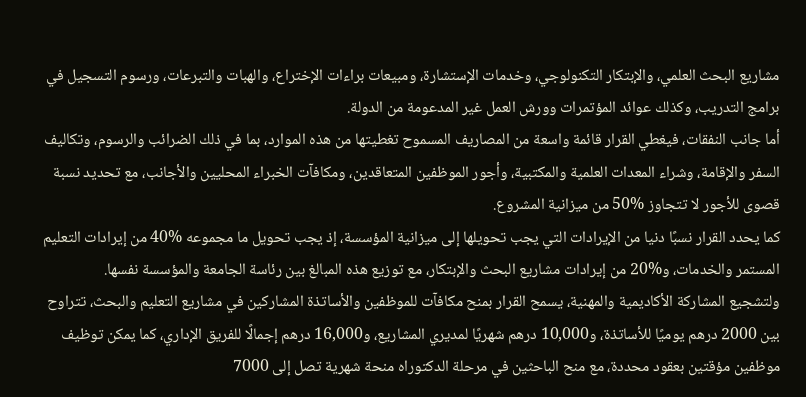مشاريع البحث العلمي، والإبتكار التكنولوجي، وخدمات الإستشارة، ومبيعات براءات الإختراع، والهبات والتبرعات، ورسوم التسجيل في برامج التدريب، وكذلك عوائد المؤتمرات وورش العمل غير المدعومة من الدولة.
أما جانب النفقات، فيغطي القرار قائمة واسعة من المصاريف المسموح تغطيتها من هذه الموارد، بما في ذلك الضرائب والرسوم، وتكاليف السفر والإقامة، وشراء المعدات العلمية والمكتبية، وأجور الموظفين المتعاقدين، ومكافآت الخبراء المحليين والأجانب، مع تحديد نسبة قصوى للأجور لا تتجاوز %50 من ميزانية المشروع.
كما يحدد القرار نسبًا دنيا من الإيرادات التي يجب تحويلها إلى ميزانية المؤسسة، إذ يجب تحويل ما مجموعه %40 من إيرادات التعليم المستمر والخدمات، و%20 من إيرادات مشاريع البحث والإبتكار، مع توزيع هذه المبالغ بين رئاسة الجامعة والمؤسسة نفسها.
ولتشجيع المشاركة الأكاديمية والمهنية، يسمح القرار بمنح مكافآت للموظفين والأساتذة المشاركين في مشاريع التعليم والبحث، تتراوح بين 2000 درهم يوميًا للأساتذة، و10,000 درهم شهريًا لمديري المشاريع، و16,000 درهم إجمالًا للفريق الإداري، كما يمكن توظيف موظفين مؤقتين بعقود محددة، مع منح الباحثين في مرحلة الدكتوراه منحة شهرية تصل إلى 7000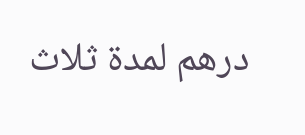درهم لمدة ثلاث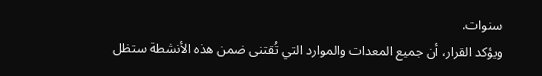سنوات.
ويؤكد القرار، أن جميع المعدات والموارد التي تُقتنى ضمن هذه الأنشطة ستظل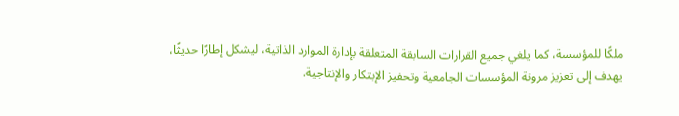ملكًا للمؤسسة، كما يلغي جميع القرارات السابقة المتعلقة بإدارة الموارد الذاتية، ليشكل إطارًا حديثًا، يهدف إلى تعزيز مرونة المؤسسات الجامعية وتحفيز الإبتكار والإنتاجية.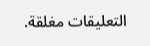التعليقات مغلقة.